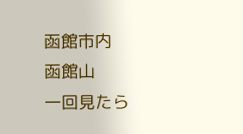函館市内
函館山
一回見たら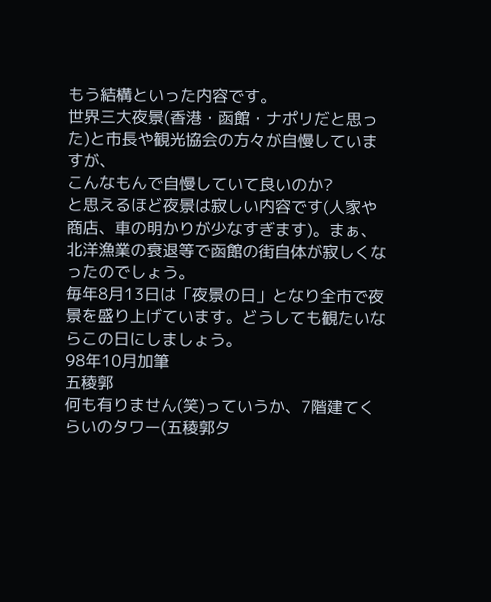もう結構といった内容です。
世界三大夜景(香港・函館・ナポリだと思った)と市長や観光協会の方々が自慢していますが、
こんなもんで自慢していて良いのか?
と思えるほど夜景は寂しい内容です(人家や商店、車の明かりが少なすぎます)。まぁ、北洋漁業の衰退等で函館の街自体が寂しくなったのでしょう。
毎年8月13日は「夜景の日」となり全市で夜景を盛り上げています。どうしても観たいならこの日にしましょう。
98年10月加筆
五稜郭
何も有りません(笑)っていうか、7階建てくらいのタワー(五稜郭タ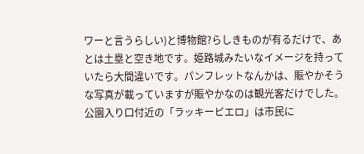ワーと言うらしい)と博物館?らしきものが有るだけで、あとは土塁と空き地です。姫路城みたいなイメージを持っていたら大間違いです。パンフレットなんかは、賑やかそうな写真が載っていますが賑やかなのは観光客だけでした。
公園入り口付近の「ラッキーピエロ」は市民に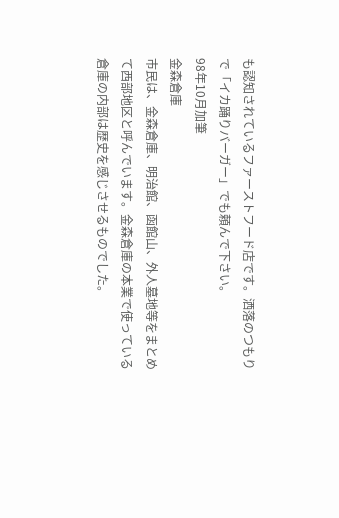も認知されているファーストフード店です。洒落のつもりで「イカ踊りバーガー」でも頼んで下さい。
98年10月加筆
金森倉庫
市民は、金森倉庫、明治館、函館山、外人墓地等をまとめて西部地区と呼んでいます。金森倉庫の本業で使っている倉庫の内部は歴史を感じさせるものでした。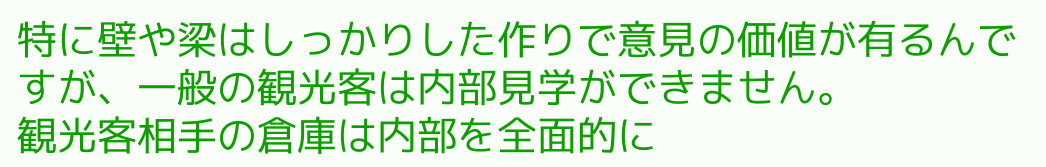特に壁や梁はしっかりした作りで意見の価値が有るんですが、一般の観光客は内部見学ができません。
観光客相手の倉庫は内部を全面的に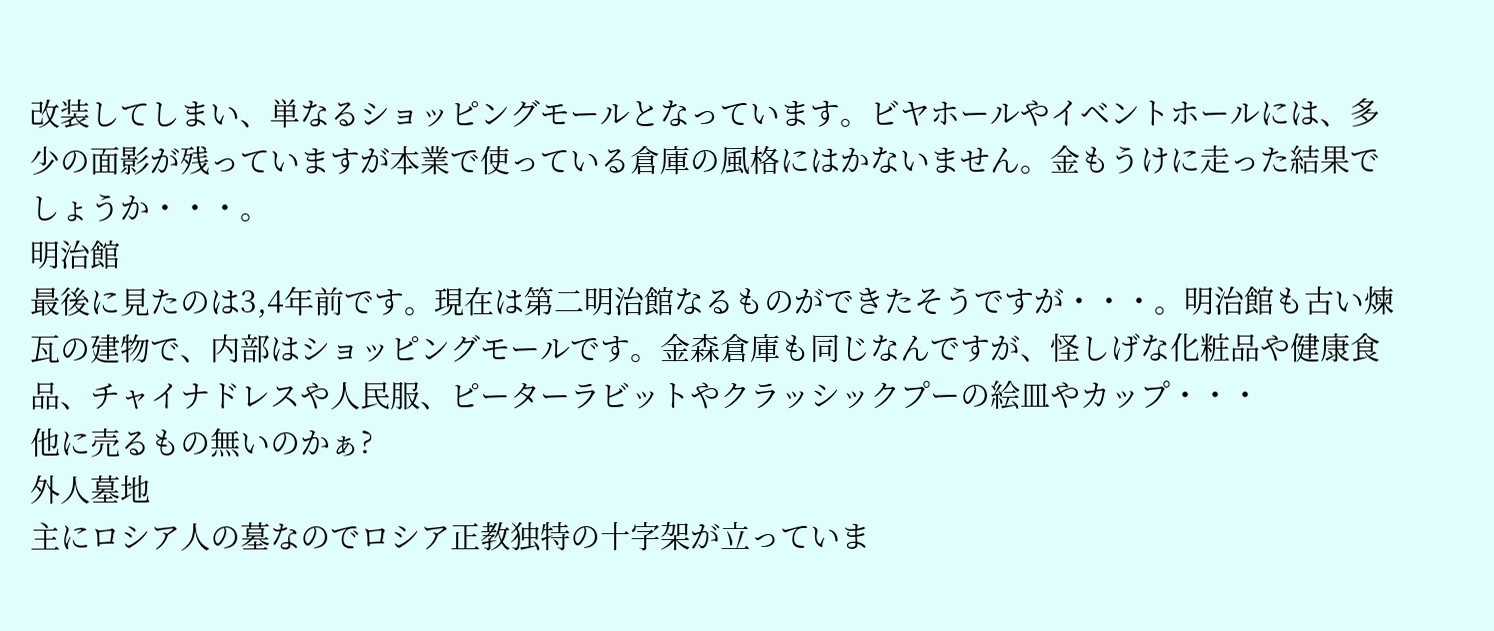改装してしまい、単なるショッピングモールとなっています。ビヤホールやイベントホールには、多少の面影が残っていますが本業で使っている倉庫の風格にはかないません。金もうけに走った結果でしょうか・・・。
明治館
最後に見たのは3,4年前です。現在は第二明治館なるものができたそうですが・・・。明治館も古い煉瓦の建物で、内部はショッピングモールです。金森倉庫も同じなんですが、怪しげな化粧品や健康食品、チャイナドレスや人民服、ピーターラビットやクラッシックプーの絵皿やカップ・・・
他に売るもの無いのかぁ?
外人墓地
主にロシア人の墓なのでロシア正教独特の十字架が立っていま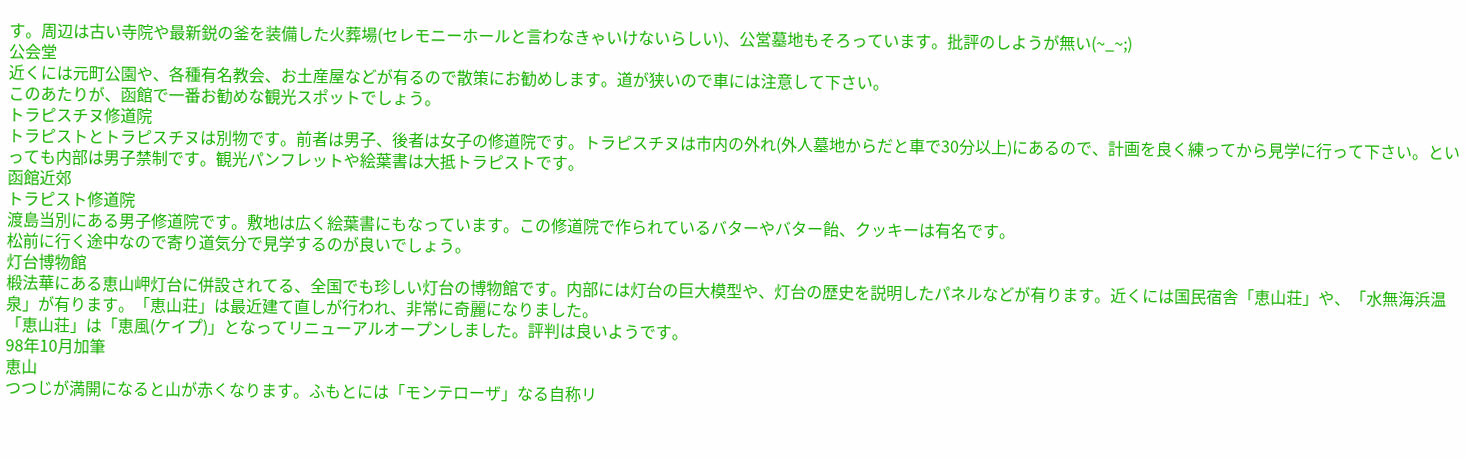す。周辺は古い寺院や最新鋭の釜を装備した火葬場(セレモニーホールと言わなきゃいけないらしい)、公営墓地もそろっています。批評のしようが無い(~_~;)
公会堂
近くには元町公園や、各種有名教会、お土産屋などが有るので散策にお勧めします。道が狭いので車には注意して下さい。
このあたりが、函館で一番お勧めな観光スポットでしょう。
トラピスチヌ修道院
トラピストとトラピスチヌは別物です。前者は男子、後者は女子の修道院です。トラピスチヌは市内の外れ(外人墓地からだと車で30分以上)にあるので、計画を良く練ってから見学に行って下さい。といっても内部は男子禁制です。観光パンフレットや絵葉書は大抵トラピストです。
函館近郊
トラピスト修道院
渡島当別にある男子修道院です。敷地は広く絵葉書にもなっています。この修道院で作られているバターやバター飴、クッキーは有名です。
松前に行く途中なので寄り道気分で見学するのが良いでしょう。
灯台博物館
椴法華にある恵山岬灯台に併設されてる、全国でも珍しい灯台の博物館です。内部には灯台の巨大模型や、灯台の歴史を説明したパネルなどが有ります。近くには国民宿舎「恵山荘」や、「水無海浜温泉」が有ります。「恵山荘」は最近建て直しが行われ、非常に奇麗になりました。
「恵山荘」は「恵風(ケイプ)」となってリニューアルオープンしました。評判は良いようです。
98年10月加筆
恵山
つつじが満開になると山が赤くなります。ふもとには「モンテローザ」なる自称リ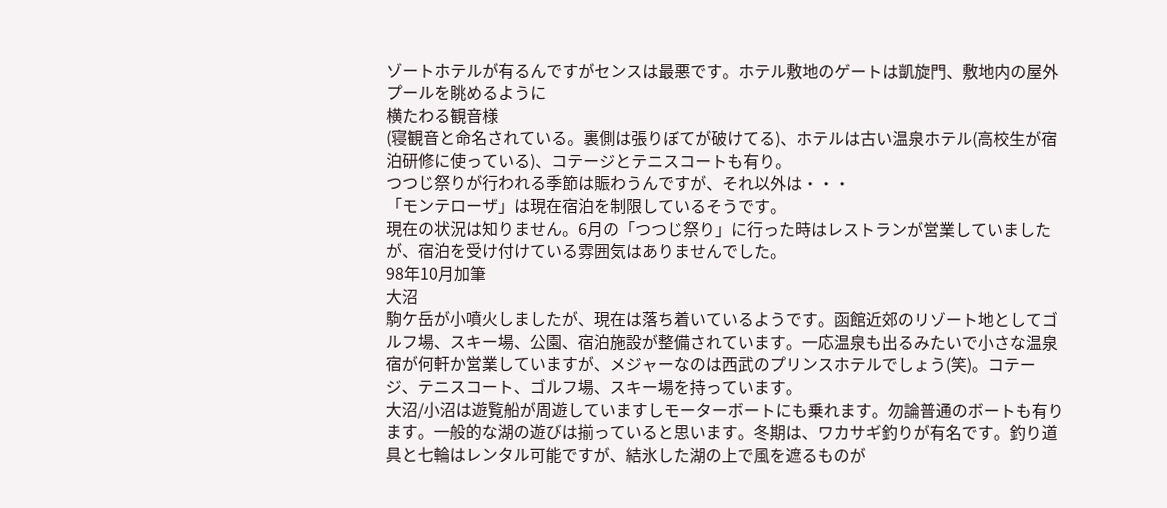ゾートホテルが有るんですがセンスは最悪です。ホテル敷地のゲートは凱旋門、敷地内の屋外プールを眺めるように
横たわる観音様
(寝観音と命名されている。裏側は張りぼてが破けてる)、ホテルは古い温泉ホテル(高校生が宿泊研修に使っている)、コテージとテニスコートも有り。
つつじ祭りが行われる季節は賑わうんですが、それ以外は・・・
「モンテローザ」は現在宿泊を制限しているそうです。
現在の状況は知りません。6月の「つつじ祭り」に行った時はレストランが営業していましたが、宿泊を受け付けている雰囲気はありませんでした。
98年10月加筆
大沼
駒ケ岳が小噴火しましたが、現在は落ち着いているようです。函館近郊のリゾート地としてゴルフ場、スキー場、公園、宿泊施設が整備されています。一応温泉も出るみたいで小さな温泉宿が何軒か営業していますが、メジャーなのは西武のプリンスホテルでしょう(笑)。コテージ、テニスコート、ゴルフ場、スキー場を持っています。
大沼/小沼は遊覧船が周遊していますしモーターボートにも乗れます。勿論普通のボートも有ります。一般的な湖の遊びは揃っていると思います。冬期は、ワカサギ釣りが有名です。釣り道具と七輪はレンタル可能ですが、結氷した湖の上で風を遮るものが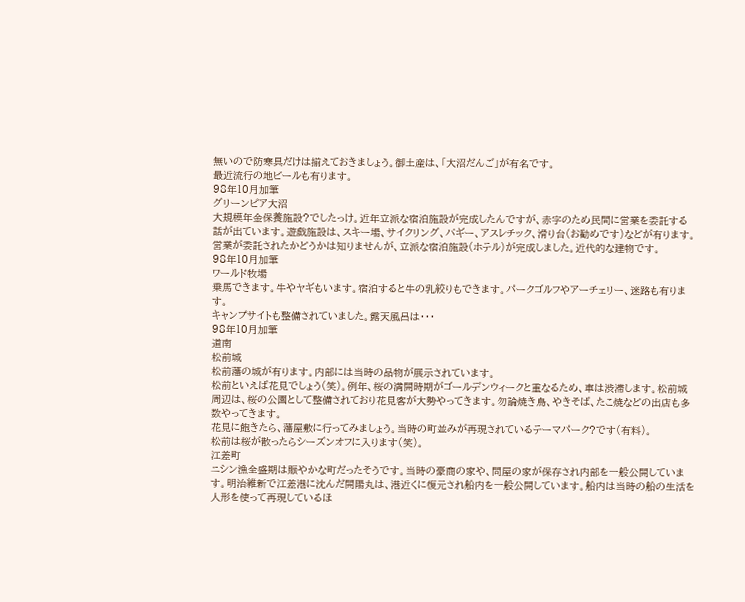無いので防寒具だけは揃えておきましょう。御土産は、「大沼だんご」が有名です。
最近流行の地ビールも有ります。
98年10月加筆
グリーンピア大沼
大規模年金保養施設?でしたっけ。近年立派な宿泊施設が完成したんですが、赤字のため民間に営業を委託する話が出ています。遊戯施設は、スキー場、サイクリング、バギー、アスレチック、滑り台(お勧めです)などが有ります。
営業が委託されたかどうかは知りませんが、立派な宿泊施設(ホテル)が完成しました。近代的な建物です。
98年10月加筆
ワールド牧場
乗馬できます。牛やヤギもいます。宿泊すると牛の乳絞りもできます。パークゴルフやアーチェリー、迷路も有ります。
キャンプサイトも整備されていました。露天風呂は・・・
98年10月加筆
道南
松前城
松前藩の城が有ります。内部には当時の品物が展示されています。
松前といえば花見でしょう(笑)。例年、桜の満開時期がゴールデンウィークと重なるため、車は渋滞します。松前城周辺は、桜の公園として整備されており花見客が大勢やってきます。勿論焼き鳥、やきそば、たこ焼などの出店も多数やってきます。
花見に飽きたら、藩屋敷に行ってみましょう。当時の町並みが再現されているテーマパーク?です(有料)。
松前は桜が散ったらシーズンオフに入ります(笑)。
江差町
ニシン漁全盛期は賑やかな町だったそうです。当時の豪商の家や、問屋の家が保存され内部を一般公開しています。明治維新で江差港に沈んだ開陽丸は、港近くに復元され船内を一般公開しています。船内は当時の船の生活を人形を使って再現しているほ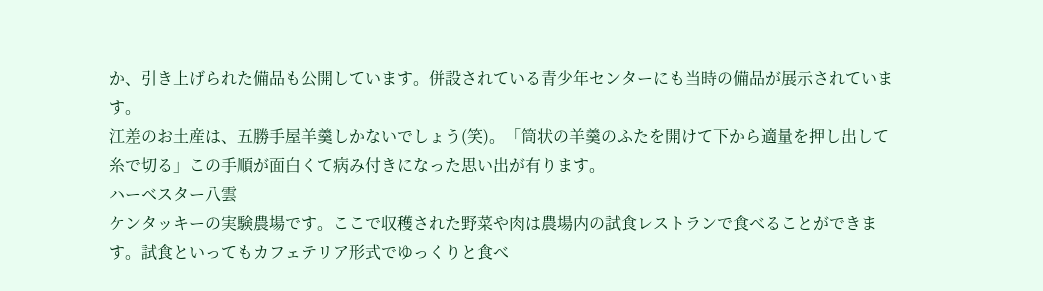か、引き上げられた備品も公開しています。併設されている青少年センターにも当時の備品が展示されています。
江差のお土産は、五勝手屋羊羹しかないでしょう(笑)。「筒状の羊羹のふたを開けて下から適量を押し出して糸で切る」この手順が面白くて病み付きになった思い出が有ります。
ハーベスター八雲
ケンタッキーの実験農場です。ここで収穫された野菜や肉は農場内の試食レストランで食べることができます。試食といってもカフェテリア形式でゆっくりと食べ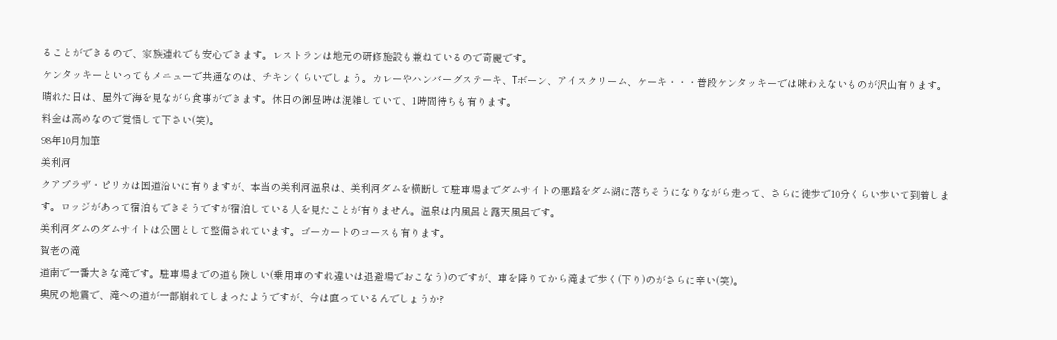ることができるので、家族連れでも安心できます。レストランは地元の研修施設も兼ねているので奇麗です。
ケンタッキーといってもメニューで共通なのは、チキンくらいでしょう。カレーやハンバーグステーキ、Tボーン、アイスクリーム、ケーキ・・・普段ケンタッキーでは味わえないものが沢山有ります。
晴れた日は、屋外で海を見ながら食事ができます。休日の御昼時は混雑していて、1時間待ちも有ります。
料金は高めなので覚悟して下さい(笑)。
98年10月加筆
美利河
クアプラザ・ピリカは国道沿いに有りますが、本当の美利河温泉は、美利河ダムを横断して駐車場までダムサイトの悪路をダム湖に落ちそうになりながら走って、さらに徒歩で10分くらい歩いて到着します。ロッジがあって宿泊もできそうですが宿泊している人を見たことが有りません。温泉は内風呂と露天風呂です。
美利河ダムのダムサイトは公園として整備されています。ゴーカートのコースも有ります。
賀老の滝
道南で一番大きな滝です。駐車場までの道も険しい(乗用車のすれ違いは退避場でおこなう)のですが、車を降りてから滝まで歩く(下り)のがさらに辛い(笑)。
奥尻の地震で、滝への道が一部崩れてしまったようですが、今は直っているんでしょうか?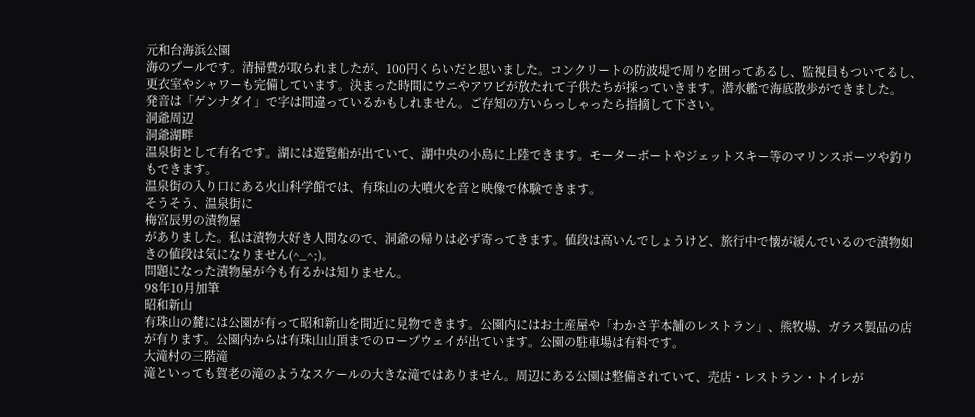元和台海浜公園
海のプールです。清掃費が取られましたが、100円くらいだと思いました。コンクリートの防波堤で周りを囲ってあるし、監視員もついてるし、更衣室やシャワーも完備しています。決まった時間にウニやアワビが放たれて子供たちが採っていきます。潜水艦で海底散歩ができました。
発音は「ゲンナダイ」で字は間違っているかもしれません。ご存知の方いらっしゃったら指摘して下さい。
洞爺周辺
洞爺湖畔
温泉街として有名です。湖には遊覧船が出ていて、湖中央の小島に上陸できます。モーターボートやジェットスキー等のマリンスポーツや釣りもできます。
温泉街の入り口にある火山科学館では、有珠山の大噴火を音と映像で体験できます。
そうそう、温泉街に
梅宮辰男の漬物屋
がありました。私は漬物大好き人間なので、洞爺の帰りは必ず寄ってきます。値段は高いんでしょうけど、旅行中で懐が緩んでいるので漬物如きの値段は気になりません(^_^;)。
問題になった漬物屋が今も有るかは知りません。
98年10月加筆
昭和新山
有珠山の麓には公園が有って昭和新山を間近に見物できます。公園内にはお土産屋や「わかさ芋本舗のレストラン」、熊牧場、ガラス製品の店が有ります。公園内からは有珠山山頂までのロープウェイが出ています。公園の駐車場は有料です。
大滝村の三階滝
滝といっても賀老の滝のようなスケールの大きな滝ではありません。周辺にある公園は整備されていて、売店・レストラン・トイレが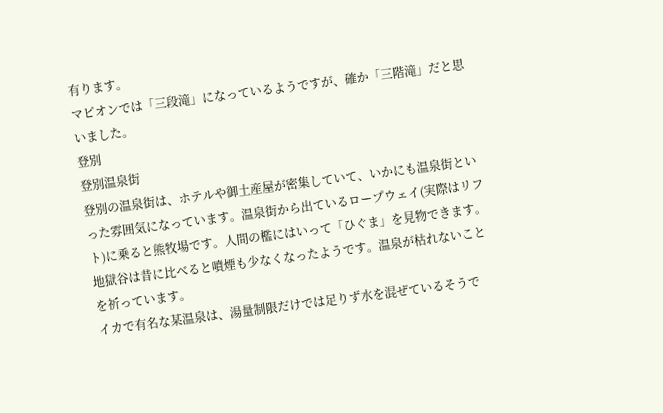有ります。
マピオンでは「三段滝」になっているようですが、確か「三階滝」だと思いました。
登別
登別温泉街
登別の温泉街は、ホテルや御土産屋が密集していて、いかにも温泉街といった雰囲気になっています。温泉街から出ているロープウェイ(実際はリフト)に乗ると熊牧場です。人間の檻にはいって「ひぐま」を見物できます。
地獄谷は昔に比べると噴煙も少なくなったようです。温泉が枯れないことを祈っています。
イカで有名な某温泉は、湯量制限だけでは足りず水を混ぜているそうで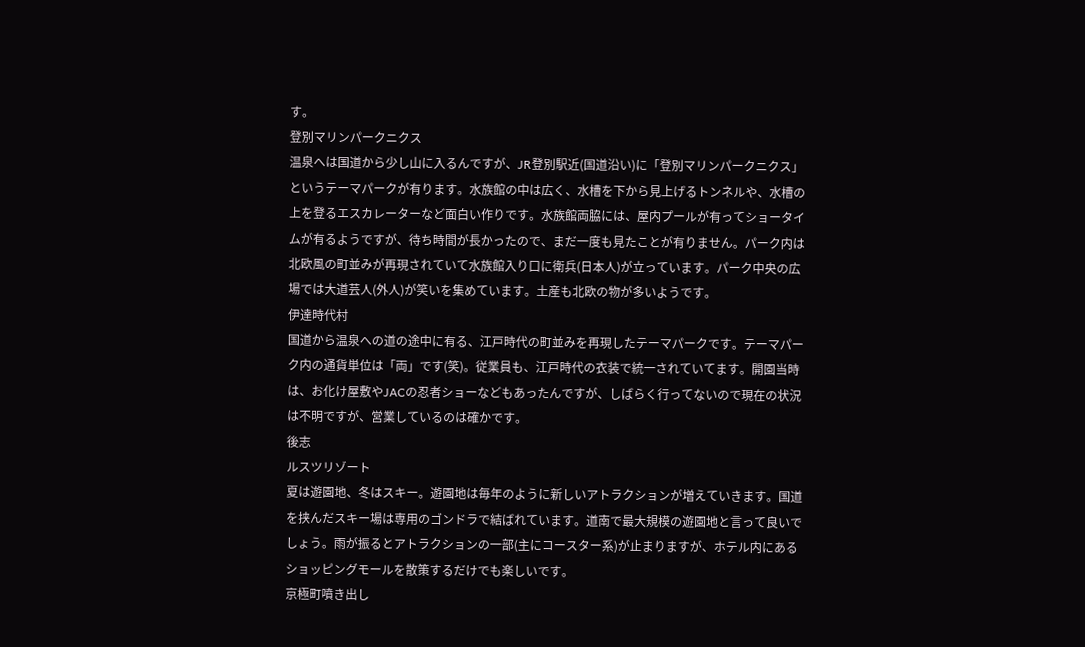す。
登別マリンパークニクス
温泉へは国道から少し山に入るんですが、JR登別駅近(国道沿い)に「登別マリンパークニクス」というテーマパークが有ります。水族館の中は広く、水槽を下から見上げるトンネルや、水槽の上を登るエスカレーターなど面白い作りです。水族館両脇には、屋内プールが有ってショータイムが有るようですが、待ち時間が長かったので、まだ一度も見たことが有りません。パーク内は北欧風の町並みが再現されていて水族館入り口に衛兵(日本人)が立っています。パーク中央の広場では大道芸人(外人)が笑いを集めています。土産も北欧の物が多いようです。
伊達時代村
国道から温泉への道の途中に有る、江戸時代の町並みを再現したテーマパークです。テーマパーク内の通貨単位は「両」です(笑)。従業員も、江戸時代の衣装で統一されていてます。開園当時は、お化け屋敷やJACの忍者ショーなどもあったんですが、しばらく行ってないので現在の状況は不明ですが、営業しているのは確かです。
後志
ルスツリゾート
夏は遊園地、冬はスキー。遊園地は毎年のように新しいアトラクションが増えていきます。国道を挟んだスキー場は専用のゴンドラで結ばれています。道南で最大規模の遊園地と言って良いでしょう。雨が振るとアトラクションの一部(主にコースター系)が止まりますが、ホテル内にあるショッピングモールを散策するだけでも楽しいです。
京極町噴き出し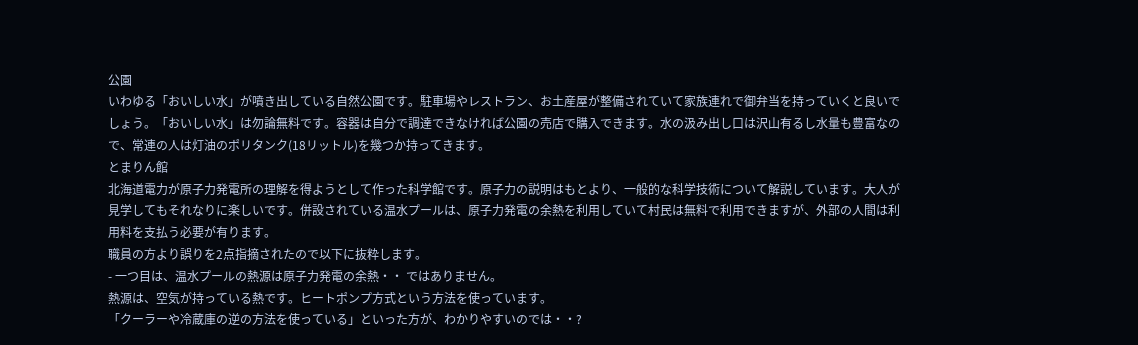公園
いわゆる「おいしい水」が噴き出している自然公園です。駐車場やレストラン、お土産屋が整備されていて家族連れで御弁当を持っていくと良いでしょう。「おいしい水」は勿論無料です。容器は自分で調達できなければ公園の売店で購入できます。水の汲み出し口は沢山有るし水量も豊富なので、常連の人は灯油のポリタンク(18リットル)を幾つか持ってきます。
とまりん館
北海道電力が原子力発電所の理解を得ようとして作った科学館です。原子力の説明はもとより、一般的な科学技術について解説しています。大人が見学してもそれなりに楽しいです。併設されている温水プールは、原子力発電の余熱を利用していて村民は無料で利用できますが、外部の人間は利用料を支払う必要が有ります。
職員の方より誤りを2点指摘されたので以下に抜粋します。
- 一つ目は、温水プールの熱源は原子力発電の余熱・・ ではありません。
熱源は、空気が持っている熱です。ヒートポンプ方式という方法を使っています。
「クーラーや冷蔵庫の逆の方法を使っている」といった方が、わかりやすいのでは・・?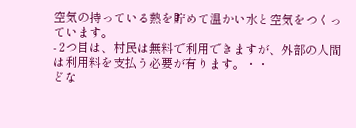空気の持っている熱を貯めて温かい水と空気をつくっています。
- 2つ目は、村民は無料で利用できますが、外部の人間は利用料を支払う必要が有ります。・・
どな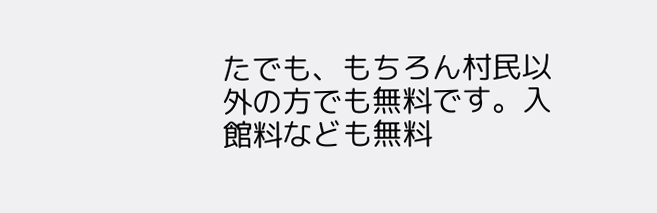たでも、もちろん村民以外の方でも無料です。入館料なども無料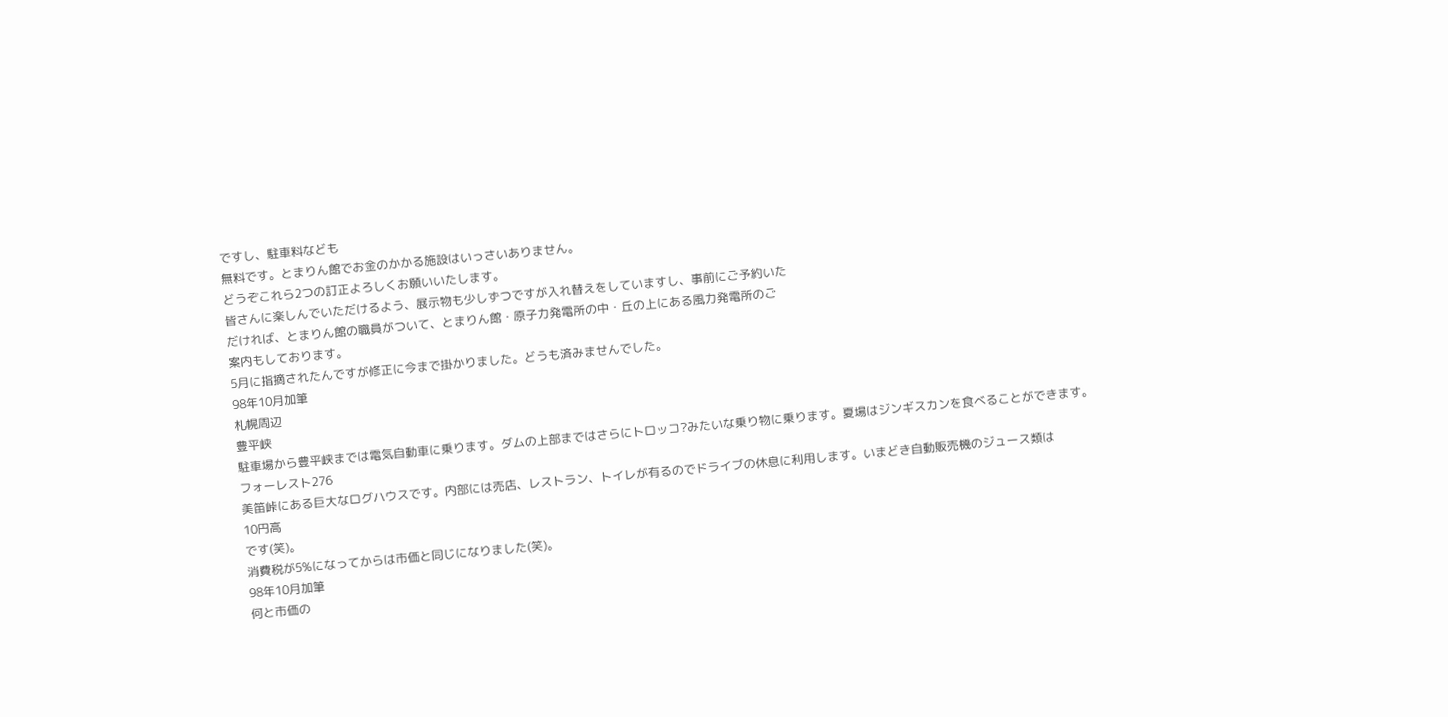ですし、駐車料なども
無料です。とまりん館でお金のかかる施設はいっさいありません。
どうぞこれら2つの訂正よろしくお願いいたします。
皆さんに楽しんでいただけるよう、展示物も少しずつですが入れ替えをしていますし、事前にご予約いた
だければ、とまりん館の職員がついて、とまりん館・原子力発電所の中・丘の上にある風力発電所のご
案内もしております。
5月に指摘されたんですが修正に今まで掛かりました。どうも済みませんでした。
98年10月加筆
札幌周辺
豊平峡
駐車場から豊平峡までは電気自動車に乗ります。ダムの上部まではさらにトロッコ?みたいな乗り物に乗ります。夏場はジンギスカンを食べることができます。
フォーレスト276
美笛峠にある巨大なログハウスです。内部には売店、レストラン、トイレが有るのでドライブの休息に利用します。いまどき自動販売機のジュース類は
10円高
です(笑)。
消費税が5%になってからは市価と同じになりました(笑)。
98年10月加筆
何と市価の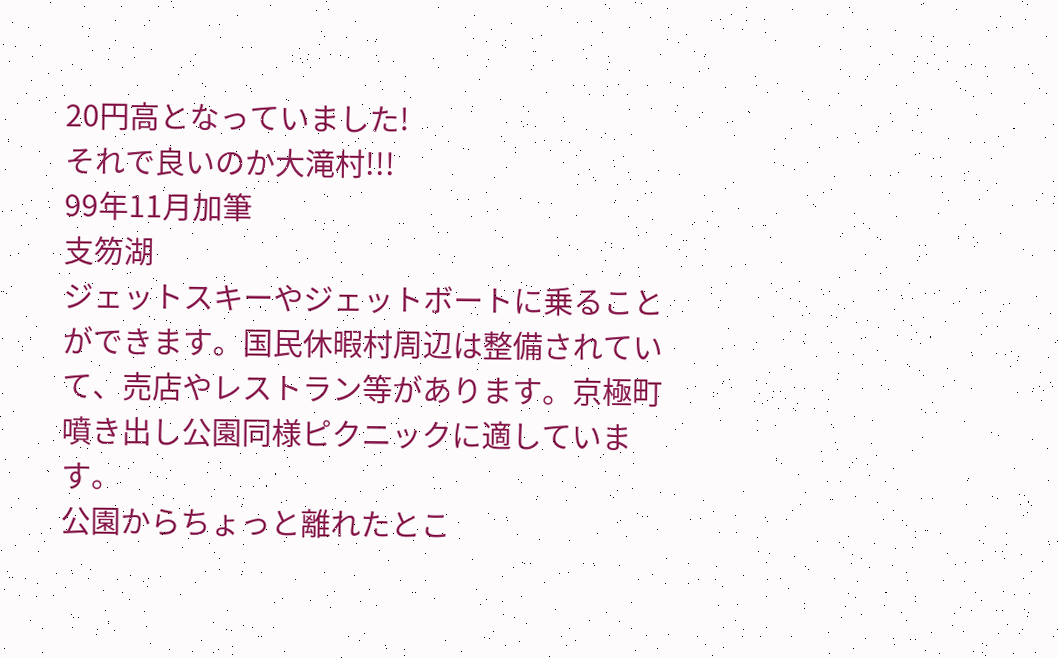20円高となっていました!
それで良いのか大滝村!!!
99年11月加筆
支笏湖
ジェットスキーやジェットボートに乗ることができます。国民休暇村周辺は整備されていて、売店やレストラン等があります。京極町噴き出し公園同様ピクニックに適しています。
公園からちょっと離れたとこ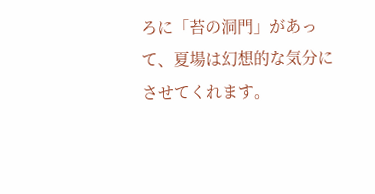ろに「苔の洞門」があって、夏場は幻想的な気分にさせてくれます。